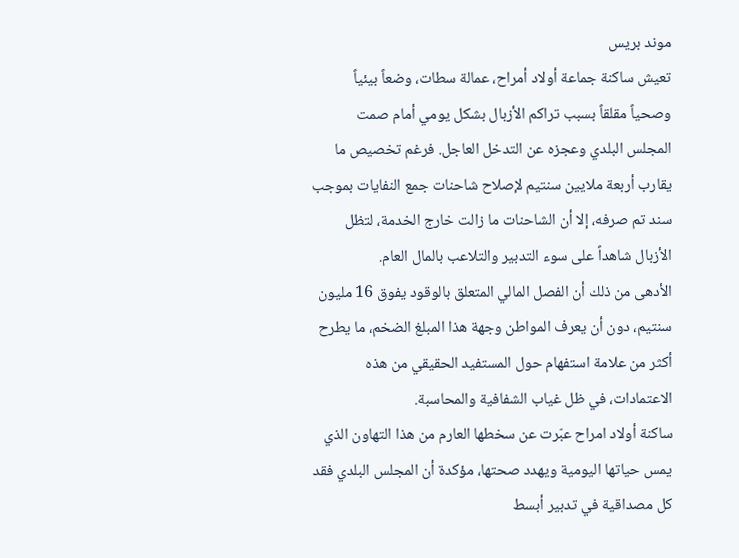موند بريس
تعيش ساكنة جماعة أولاد أمراح، عمالة سطات، وضعاً بيئياً وصحياً مقلقاً بسبب تراكم الأزبال بشكل يومي أمام صمت المجلس البلدي وعجزه عن التدخل العاجل. فرغم تخصيص ما يقارب أربعة ملايين سنتيم لإصلاح شاحنات جمع النفايات بموجب سند تم صرفه، إلا أن الشاحنات ما زالت خارج الخدمة، لتظل الأزبال شاهداً على سوء التدبير والتلاعب بالمال العام.
الأدهى من ذلك أن الفصل المالي المتعلق بالوقود يفوق 16 مليون سنتيم، دون أن يعرف المواطن وجهة هذا المبلغ الضخم، ما يطرح أكثر من علامة استفهام حول المستفيد الحقيقي من هذه الاعتمادات، في ظل غياب الشفافية والمحاسبة.
ساكنة أولاد امراح عبّرت عن سخطها العارم من هذا التهاون الذي يمس حياتها اليومية ويهدد صحتها، مؤكدة أن المجلس البلدي فقد كل مصداقية في تدبير أبسط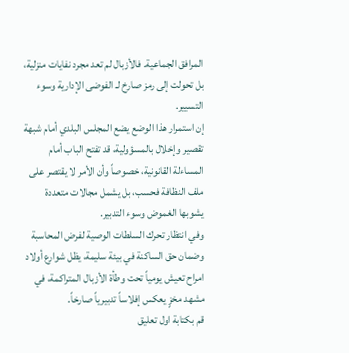المرافق الجماعية. فالأزبال لم تعد مجرد نفايات منزلية، بل تحولت إلى رمز صارخ لـ الفوضى الإدارية وسوء التسيير.
إن استمرار هذا الوضع يضع المجلس البلدي أمام شبهة تقصير وإخلال بالمسؤولية، قد تفتح الباب أمام المساءلة القانونية، خصوصاً وأن الأمر لا يقتصر على ملف النظافة فحسب، بل يشمل مجالات متعددة يشوبها الغموض وسوء التدبير.
وفي انتظار تحرك السلطات الوصية لفرض المحاسبة وضمان حق الساكنة في بيئة سليمة، يظل شوارع أولاد امراح تعيش يومياً تحت وطأة الأزبال المتراكمة، في مشهد مخزٍ يعكس إفلاساً تدبيرياً صارخاً.
قم بكتابة اول تعليق